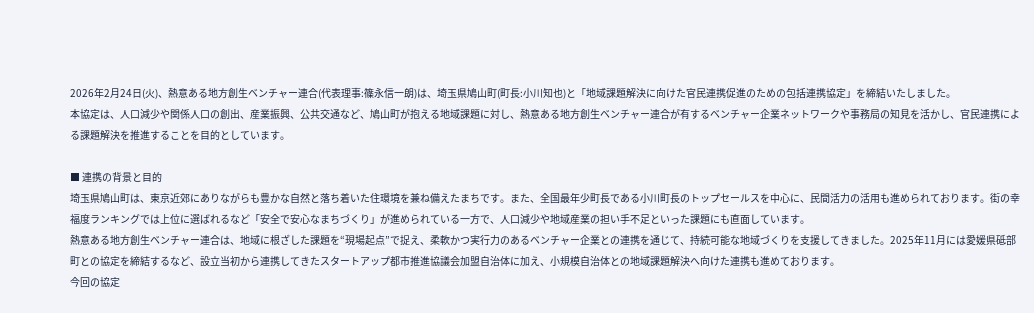2026年2月24日(火)、熱意ある地方創生ベンチャー連合(代表理事:篠永信一朗)は、埼玉県鳩山町(町長:小川知也)と「地域課題解決に向けた官民連携促進のための包括連携協定」を締結いたしました。
本協定は、人口減少や関係人口の創出、産業振興、公共交通など、鳩山町が抱える地域課題に対し、熱意ある地方創生ベンチャー連合が有するベンチャー企業ネットワークや事務局の知見を活かし、官民連携による課題解決を推進することを目的としています。

■ 連携の背景と目的
埼玉県鳩山町は、東京近郊にありながらも豊かな自然と落ち着いた住環境を兼ね備えたまちです。また、全国最年少町長である小川町長のトップセールスを中心に、民間活力の活用も進められております。街の幸福度ランキングでは上位に選ばれるなど「安全で安心なまちづくり」が進められている一方で、人口減少や地域産業の担い手不足といった課題にも直面しています。
熱意ある地方創生ベンチャー連合は、地域に根ざした課題を“現場起点”で捉え、柔軟かつ実行力のあるベンチャー企業との連携を通じて、持続可能な地域づくりを支援してきました。2025年11月には愛媛県砥部町との協定を締結するなど、設立当初から連携してきたスタートアップ都市推進協議会加盟自治体に加え、小規模自治体との地域課題解決へ向けた連携も進めております。
今回の協定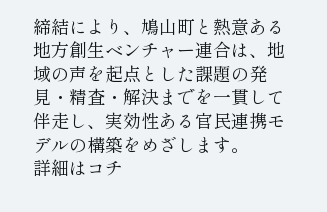締結により、鳩山町と熱意ある地方創生ベンチャー連合は、地域の声を起点とした課題の発見・精査・解決までを一貫して伴走し、実効性ある官民連携モデルの構築をめざします。
詳細はコチ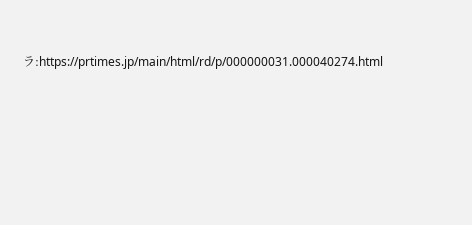ラ:https://prtimes.jp/main/html/rd/p/000000031.000040274.html